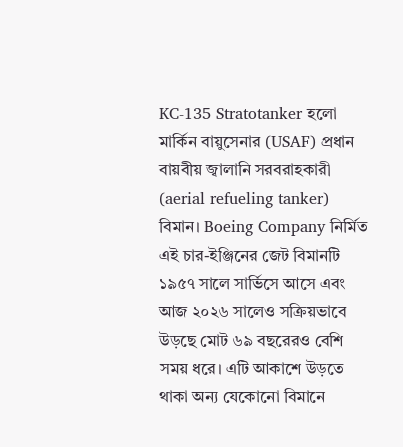KC-135 Stratotanker হলো মার্কিন বায়ুসেনার (USAF) প্রধান বায়বীয় জ্বালানি সরবরাহকারী (aerial refueling tanker) বিমান। Boeing Company নির্মিত এই চার-ইঞ্জিনের জেট বিমানটি ১৯৫৭ সালে সার্ভিসে আসে এবং আজ ২০২৬ সালেও সক্রিয়ভাবে উড়ছে মোট ৬৯ বছরেরও বেশি সময় ধরে। এটি আকাশে উড়তে থাকা অন্য যেকোনো বিমানে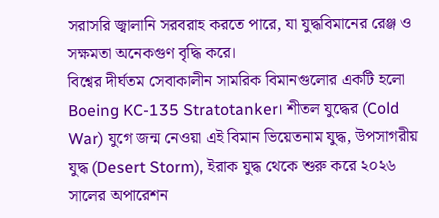সরাসরি জ্বালানি সরবরাহ করতে পারে, যা যুদ্ধবিমানের রেঞ্জ ও সক্ষমতা অনেকগুণ বৃদ্ধি করে।
বিশ্বের দীর্ঘতম সেবাকালীন সামরিক বিমানগুলোর একটি হলো Boeing KC-135 Stratotanker। শীতল যুদ্ধের (Cold War) যুগে জন্ম নেওয়া এই বিমান ভিয়েতনাম যুদ্ধ, উপসাগরীয় যুদ্ধ (Desert Storm), ইরাক যুদ্ধ থেকে শুরু করে ২০২৬ সালের অপারেশন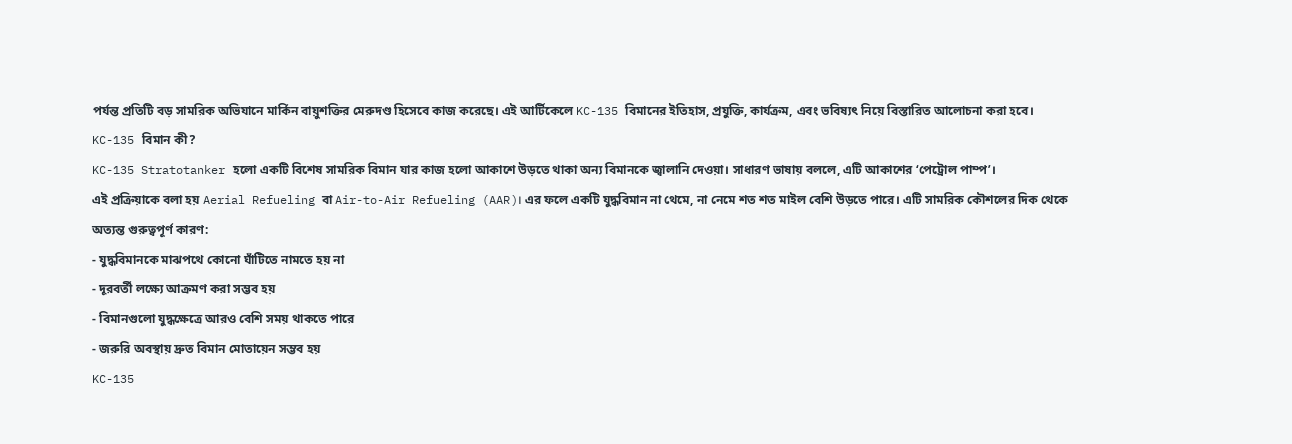পর্যন্ত প্রতিটি বড় সামরিক অভিযানে মার্কিন বায়ুশক্তির মেরুদণ্ড হিসেবে কাজ করেছে। এই আর্টিকেলে KC-135 বিমানের ইতিহাস, প্রযুক্তি, কার্যক্রম, এবং ভবিষ্যৎ নিয়ে বিস্তারিত আলোচনা করা হবে।
KC-135 বিমান কী?
KC-135 Stratotanker হলো একটি বিশেষ সামরিক বিমান যার কাজ হলো আকাশে উড়তে থাকা অন্য বিমানকে জ্বালানি দেওয়া। সাধারণ ভাষায় বললে, এটি আকাশের ‘পেট্রোল পাম্প’।
এই প্রক্রিয়াকে বলা হয় Aerial Refueling বা Air-to-Air Refueling (AAR)। এর ফলে একটি যুদ্ধবিমান না থেমে, না নেমে শত শত মাইল বেশি উড়তে পারে। এটি সামরিক কৌশলের দিক থেকে অত্যন্ত গুরুত্বপূর্ণ কারণ:
- যুদ্ধবিমানকে মাঝপথে কোনো ঘাঁটিতে নামতে হয় না
- দূরবর্তী লক্ষ্যে আক্রমণ করা সম্ভব হয়
- বিমানগুলো যুদ্ধক্ষেত্রে আরও বেশি সময় থাকতে পারে
- জরুরি অবস্থায় দ্রুত বিমান মোতায়েন সম্ভব হয়
KC-135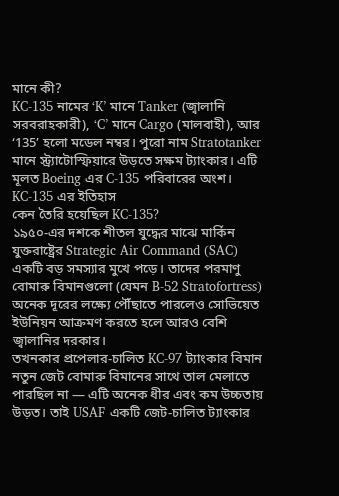মানে কী?
KC-135 নামের ‘K’ মানে Tanker (জ্বালানি সরবরাহকারী), ‘C’ মানে Cargo (মালবাহী), আর ‘135’ হলো মডেল নম্বর। পুরো নাম Stratotanker মানে স্ট্র্যাটোস্ফিয়ারে উড়তে সক্ষম ট্যাংকার। এটি মূলত Boeing এর C-135 পরিবারের অংশ।
KC-135 এর ইতিহাস
কেন তৈরি হয়েছিল KC-135?
১৯৫০-এর দশকে শীতল যুদ্ধের মাঝে মার্কিন যুক্তরাষ্ট্রের Strategic Air Command (SAC) একটি বড় সমস্যার মুখে পড়ে। তাদের পরমাণু বোমারু বিমানগুলো (যেমন B-52 Stratofortress) অনেক দূরের লক্ষ্যে পৌঁছাতে পারলেও সোভিয়েত ইউনিয়ন আক্রমণ করতে হলে আরও বেশি জ্বালানির দরকার।
তখনকার প্রপেলার-চালিত KC-97 ট্যাংকার বিমান নতুন জেট বোমারু বিমানের সাথে তাল মেলাতে পারছিল না — এটি অনেক ধীর এবং কম উচ্চতায় উড়ত। তাই USAF একটি জেট-চালিত ট্যাংকার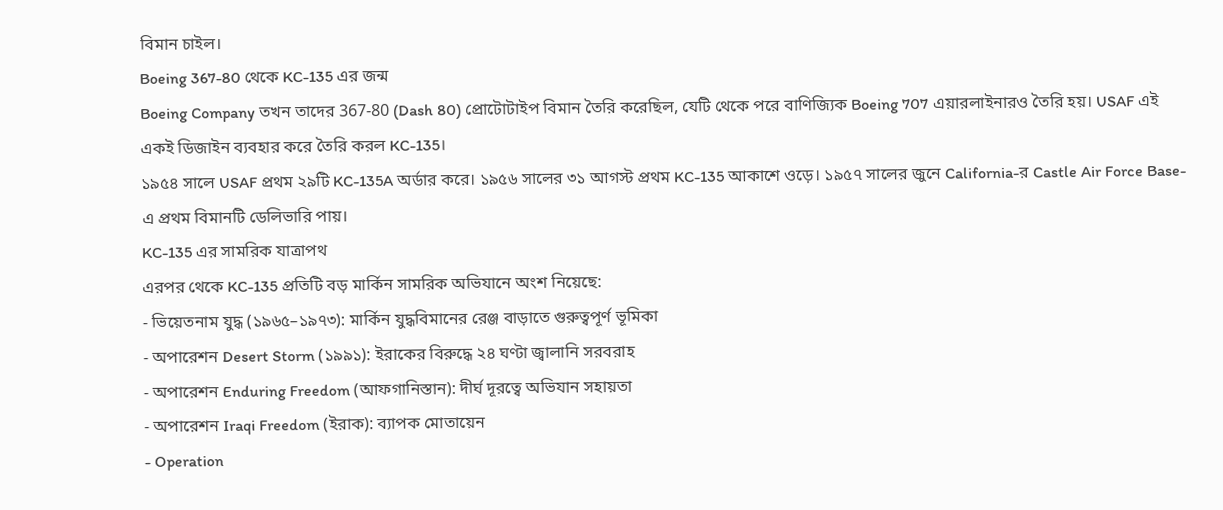বিমান চাইল।
Boeing 367-80 থেকে KC-135 এর জন্ম
Boeing Company তখন তাদের 367-80 (Dash 80) প্রোটোটাইপ বিমান তৈরি করেছিল, যেটি থেকে পরে বাণিজ্যিক Boeing 707 এয়ারলাইনারও তৈরি হয়। USAF এই একই ডিজাইন ব্যবহার করে তৈরি করল KC-135।
১৯৫৪ সালে USAF প্রথম ২৯টি KC-135A অর্ডার করে। ১৯৫৬ সালের ৩১ আগস্ট প্রথম KC-135 আকাশে ওড়ে। ১৯৫৭ সালের জুনে California-র Castle Air Force Base-এ প্রথম বিমানটি ডেলিভারি পায়।
KC-135 এর সামরিক যাত্রাপথ
এরপর থেকে KC-135 প্রতিটি বড় মার্কিন সামরিক অভিযানে অংশ নিয়েছে:
- ভিয়েতনাম যুদ্ধ (১৯৬৫–১৯৭৩): মার্কিন যুদ্ধবিমানের রেঞ্জ বাড়াতে গুরুত্বপূর্ণ ভূমিকা
- অপারেশন Desert Storm (১৯৯১): ইরাকের বিরুদ্ধে ২৪ ঘণ্টা জ্বালানি সরবরাহ
- অপারেশন Enduring Freedom (আফগানিস্তান): দীর্ঘ দূরত্বে অভিযান সহায়তা
- অপারেশন Iraqi Freedom (ইরাক): ব্যাপক মোতায়েন
- Operation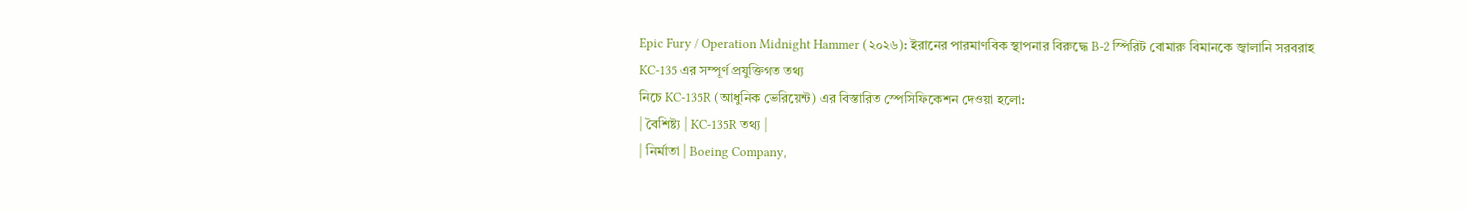Epic Fury / Operation Midnight Hammer (২০২৬): ইরানের পারমাণবিক স্থাপনার বিরুদ্ধে B-2 স্পিরিট বোমারু বিমানকে জ্বালানি সরবরাহ
KC-135 এর সম্পূর্ণ প্রযুক্তিগত তথ্য
নিচে KC-135R (আধুনিক ভেরিয়েন্ট) এর বিস্তারিত স্পেসিফিকেশন দেওয়া হলো:
| বৈশিষ্ট্য | KC-135R তথ্য |
| নির্মাতা | Boeing Company,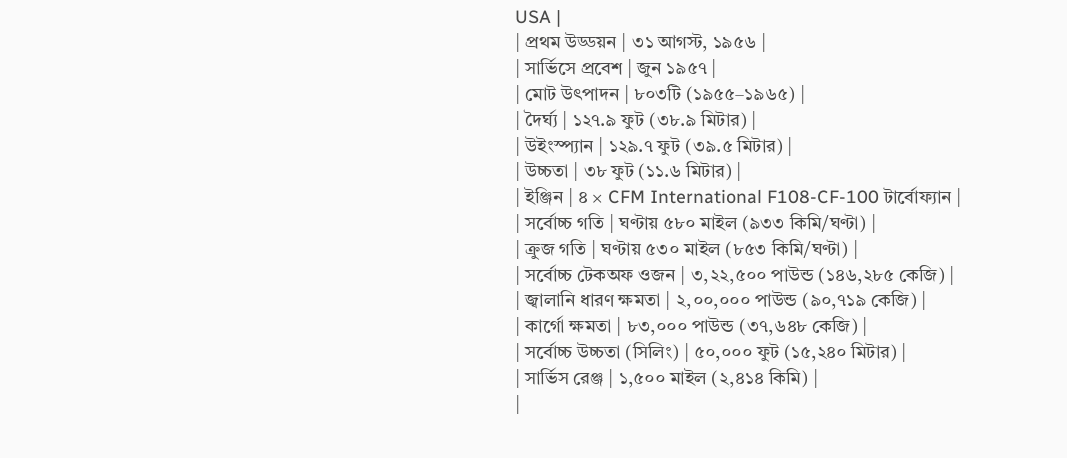USA |
| প্রথম উড্ডয়ন | ৩১ আগস্ট, ১৯৫৬ |
| সার্ভিসে প্রবেশ | জুন ১৯৫৭ |
| মোট উৎপাদন | ৮০৩টি (১৯৫৫–১৯৬৫) |
| দৈর্ঘ্য | ১২৭.৯ ফুট (৩৮.৯ মিটার) |
| উইংস্প্যান | ১২৯.৭ ফুট (৩৯.৫ মিটার) |
| উচ্চতা | ৩৮ ফুট (১১.৬ মিটার) |
| ইঞ্জিন | ৪ × CFM International F108-CF-100 টার্বোফ্যান |
| সর্বোচ্চ গতি | ঘণ্টায় ৫৮০ মাইল (৯৩৩ কিমি/ঘণ্টা) |
| ক্রুজ গতি | ঘণ্টায় ৫৩০ মাইল (৮৫৩ কিমি/ঘণ্টা) |
| সর্বোচ্চ টেকঅফ ওজন | ৩,২২,৫০০ পাউন্ড (১৪৬,২৮৫ কেজি) |
| জ্বালানি ধারণ ক্ষমতা | ২,০০,০০০ পাউন্ড (৯০,৭১৯ কেজি) |
| কার্গো ক্ষমতা | ৮৩,০০০ পাউন্ড (৩৭,৬৪৮ কেজি) |
| সর্বোচ্চ উচ্চতা (সিলিং) | ৫০,০০০ ফুট (১৫,২৪০ মিটার) |
| সার্ভিস রেঞ্জ | ১,৫০০ মাইল (২,৪১৪ কিমি) |
|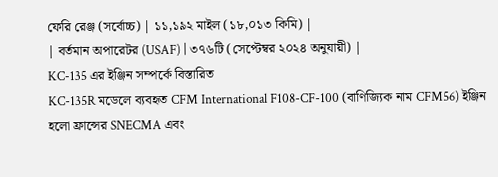ফেরি রেঞ্জ (সর্বোচ্চ) | ১১,১৯২ মাইল (১৮,০১৩ কিমি) |
| বর্তমান অপারেটর (USAF) | ৩৭৬টি (সেপ্টেম্বর ২০২৪ অনুযায়ী) |
KC-135 এর ইঞ্জিন সম্পর্কে বিস্তারিত
KC-135R মডেলে ব্যবহৃত CFM International F108-CF-100 (বাণিজ্যিক নাম CFM56) ইঞ্জিন হলো ফ্রান্সের SNECMA এবং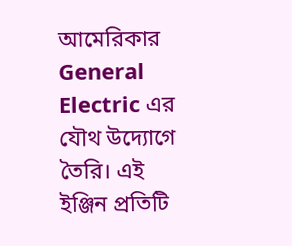আমেরিকার General Electric এর যৌথ উদ্যোগে তৈরি। এই ইঞ্জিন প্রতিটি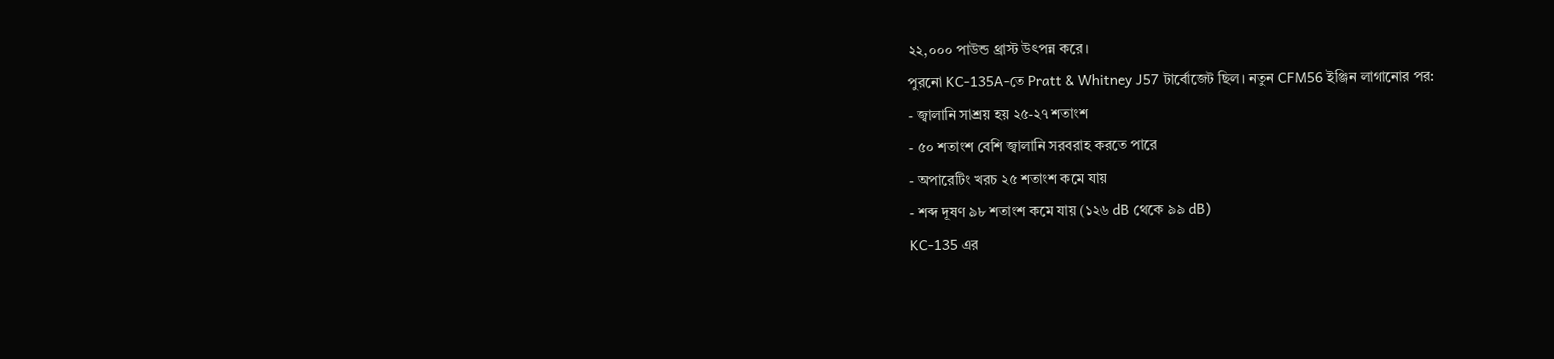২২,০০০ পাউন্ড থ্রাস্ট উৎপন্ন করে।
পুরনো KC-135A-তে Pratt & Whitney J57 টার্বোজেট ছিল। নতুন CFM56 ইঞ্জিন লাগানোর পর:
- জ্বালানি সাশ্রয় হয় ২৫-২৭ শতাংশ
- ৫০ শতাংশ বেশি জ্বালানি সরবরাহ করতে পারে
- অপারেটিং খরচ ২৫ শতাংশ কমে যায়
- শব্দ দূষণ ৯৮ শতাংশ কমে যায় (১২৬ dB থেকে ৯৯ dB)
KC-135 এর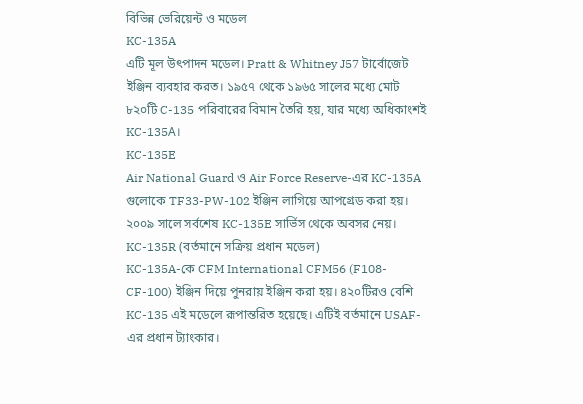বিভিন্ন ভেরিয়েন্ট ও মডেল
KC-135A
এটি মূল উৎপাদন মডেল। Pratt & Whitney J57 টার্বোজেট ইঞ্জিন ব্যবহার করত। ১৯৫৭ থেকে ১৯৬৫ সালের মধ্যে মোট ৮২০টি C-135 পরিবারের বিমান তৈরি হয়, যার মধ্যে অধিকাংশই KC-135A।
KC-135E
Air National Guard ও Air Force Reserve-এর KC-135A গুলোকে TF33-PW-102 ইঞ্জিন লাগিয়ে আপগ্রেড করা হয়। ২০০৯ সালে সর্বশেষ KC-135E সার্ভিস থেকে অবসর নেয়।
KC-135R (বর্তমানে সক্রিয় প্রধান মডেল)
KC-135A-কে CFM International CFM56 (F108-CF-100) ইঞ্জিন দিয়ে পুনরায় ইঞ্জিন করা হয়। ৪২০টিরও বেশি KC-135 এই মডেলে রূপান্তরিত হয়েছে। এটিই বর্তমানে USAF-এর প্রধান ট্যাংকার।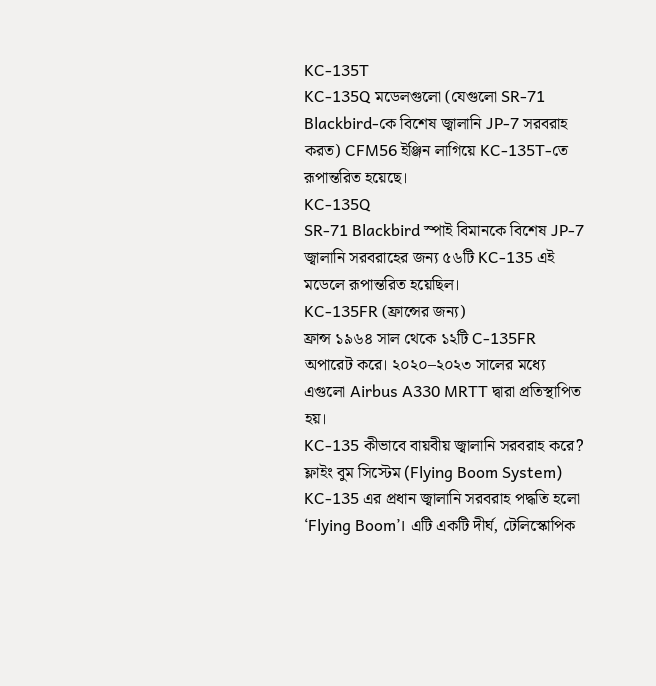KC-135T
KC-135Q মডেলগুলো (যেগুলো SR-71 Blackbird-কে বিশেষ জ্বালানি JP-7 সরবরাহ করত) CFM56 ইঞ্জিন লাগিয়ে KC-135T-তে রূপান্তরিত হয়েছে।
KC-135Q
SR-71 Blackbird স্পাই বিমানকে বিশেষ JP-7 জ্বালানি সরবরাহের জন্য ৫৬টি KC-135 এই মডেলে রূপান্তরিত হয়েছিল।
KC-135FR (ফ্রান্সের জন্য)
ফ্রান্স ১৯৬৪ সাল থেকে ১২টি C-135FR অপারেট করে। ২০২০–২০২৩ সালের মধ্যে এগুলো Airbus A330 MRTT দ্বারা প্রতিস্থাপিত হয়।
KC-135 কীভাবে বায়বীয় জ্বালানি সরবরাহ করে?
ফ্লাইং বুম সিস্টেম (Flying Boom System)
KC-135 এর প্রধান জ্বালানি সরবরাহ পদ্ধতি হলো ‘Flying Boom’। এটি একটি দীর্ঘ, টেলিস্কোপিক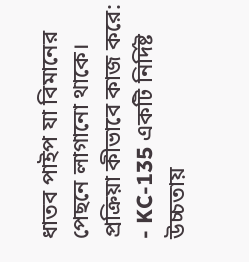ধাতব পাইপ যা বিমানের পেছনে লাগানো থাকে।
প্রক্রিয়া কীভাবে কাজ করে:
- KC-135 একটি নির্দিষ্ট উচ্চতায়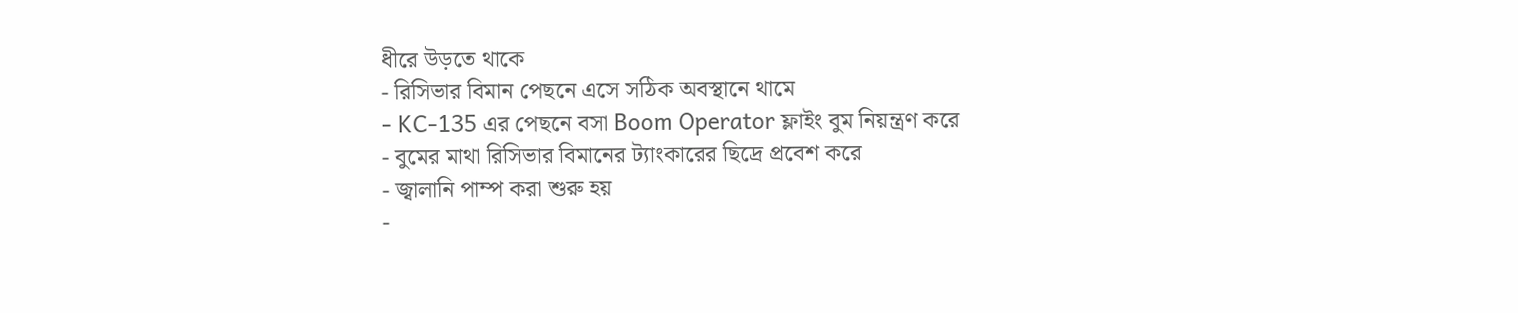ধীরে উড়তে থাকে
- রিসিভার বিমান পেছনে এসে সঠিক অবস্থানে থামে
- KC-135 এর পেছনে বসা Boom Operator ফ্লাইং বুম নিয়ন্ত্রণ করে
- বুমের মাথা রিসিভার বিমানের ট্যাংকারের ছিদ্রে প্রবেশ করে
- জ্বালানি পাম্প করা শুরু হয়
-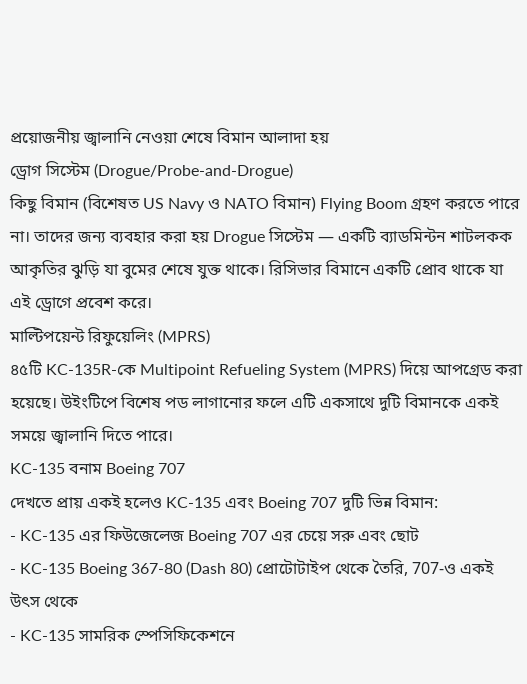প্রয়োজনীয় জ্বালানি নেওয়া শেষে বিমান আলাদা হয়
ড্রোগ সিস্টেম (Drogue/Probe-and-Drogue)
কিছু বিমান (বিশেষত US Navy ও NATO বিমান) Flying Boom গ্রহণ করতে পারে না। তাদের জন্য ব্যবহার করা হয় Drogue সিস্টেম — একটি ব্যাডমিন্টন শাটলকক আকৃতির ঝুড়ি যা বুমের শেষে যুক্ত থাকে। রিসিভার বিমানে একটি প্রোব থাকে যা এই ড্রোগে প্রবেশ করে।
মাল্টিপয়েন্ট রিফুয়েলিং (MPRS)
৪৫টি KC-135R-কে Multipoint Refueling System (MPRS) দিয়ে আপগ্রেড করা হয়েছে। উইংটিপে বিশেষ পড লাগানোর ফলে এটি একসাথে দুটি বিমানকে একই সময়ে জ্বালানি দিতে পারে।
KC-135 বনাম Boeing 707
দেখতে প্রায় একই হলেও KC-135 এবং Boeing 707 দুটি ভিন্ন বিমান:
- KC-135 এর ফিউজেলেজ Boeing 707 এর চেয়ে সরু এবং ছোট
- KC-135 Boeing 367-80 (Dash 80) প্রোটোটাইপ থেকে তৈরি, 707-ও একই উৎস থেকে
- KC-135 সামরিক স্পেসিফিকেশনে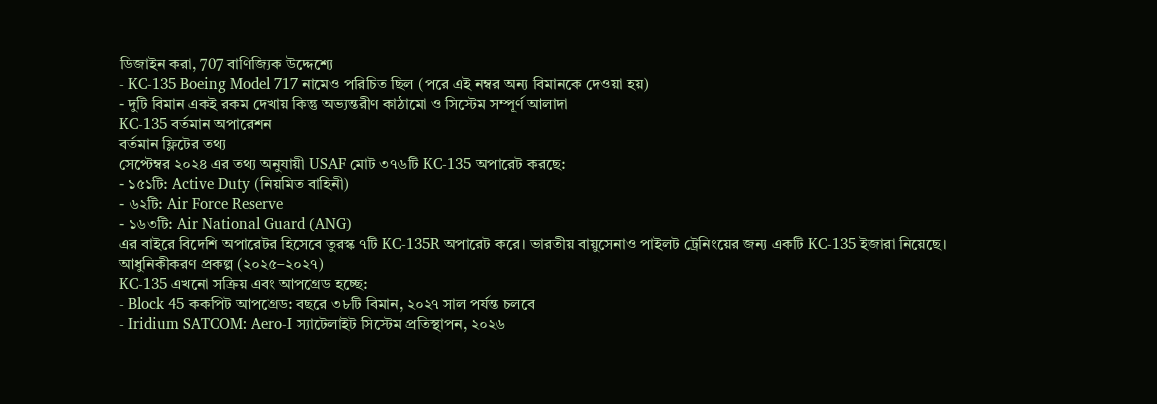ডিজাইন করা, 707 বাণিজ্যিক উদ্দেশ্যে
- KC-135 Boeing Model 717 নামেও পরিচিত ছিল (পরে এই নম্বর অন্য বিমানকে দেওয়া হয়)
- দুটি বিমান একই রকম দেখায় কিন্তু অভ্যন্তরীণ কাঠামো ও সিস্টেম সম্পূর্ণ আলাদা
KC-135 বর্তমান অপারেশন
বর্তমান ফ্লিটের তথ্য
সেপ্টেম্বর ২০২৪ এর তথ্য অনুযায়ী USAF মোট ৩৭৬টি KC-135 অপারেট করছে:
- ১৫১টি: Active Duty (নিয়মিত বাহিনী)
- ৬২টি: Air Force Reserve
- ১৬৩টি: Air National Guard (ANG)
এর বাইরে বিদেশি অপারেটর হিসেবে তুরস্ক ৭টি KC-135R অপারেট করে। ভারতীয় বায়ুসেনাও পাইলট ট্রেনিংয়ের জন্য একটি KC-135 ইজারা নিয়েছে।
আধুনিকীকরণ প্রকল্প (২০২৫–২০২৭)
KC-135 এখনো সক্রিয় এবং আপগ্রেড হচ্ছে:
- Block 45 ককপিট আপগ্রেড: বছরে ৩৮টি বিমান, ২০২৭ সাল পর্যন্ত চলবে
- Iridium SATCOM: Aero-I স্যাটেলাইট সিস্টেম প্রতিস্থাপন, ২০২৬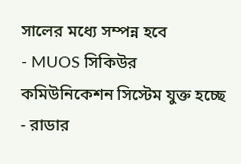সালের মধ্যে সম্পন্ন হবে
- MUOS সিকিউর কমিউনিকেশন সিস্টেম যুক্ত হচ্ছে
- রাডার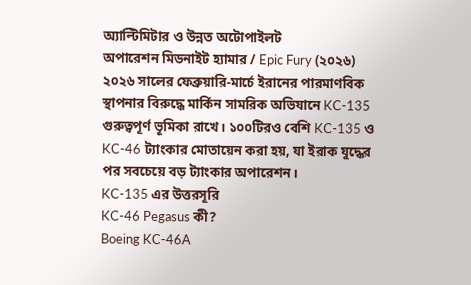অ্যাল্টিমিটার ও উন্নত অটোপাইলট
অপারেশন মিডনাইট হ্যামার / Epic Fury (২০২৬)
২০২৬ সালের ফেব্রুয়ারি-মার্চে ইরানের পারমাণবিক স্থাপনার বিরুদ্ধে মার্কিন সামরিক অভিযানে KC-135 গুরুত্বপূর্ণ ভূমিকা রাখে। ১০০টিরও বেশি KC-135 ও KC-46 ট্যাংকার মোতায়েন করা হয়, যা ইরাক যুদ্ধের পর সবচেয়ে বড় ট্যাংকার অপারেশন।
KC-135 এর উত্তরসূরি
KC-46 Pegasus কী?
Boeing KC-46A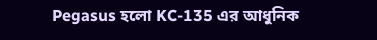Pegasus হলো KC-135 এর আধুনিক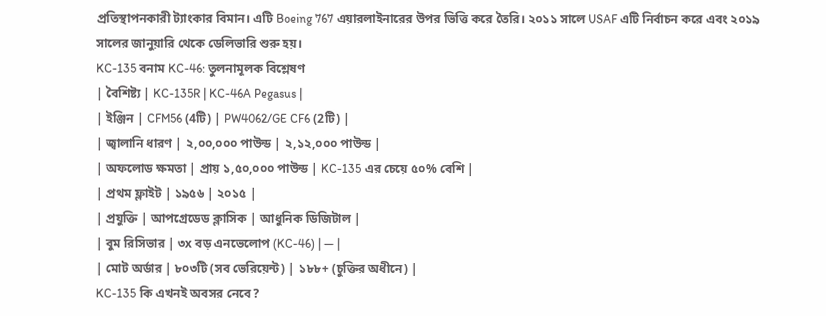প্রতিস্থাপনকারী ট্যাংকার বিমান। এটি Boeing 767 এয়ারলাইনারের উপর ভিত্তি করে তৈরি। ২০১১ সালে USAF এটি নির্বাচন করে এবং ২০১৯ সালের জানুয়ারি থেকে ডেলিভারি শুরু হয়।
KC-135 বনাম KC-46: তুলনামূলক বিশ্লেষণ
| বৈশিষ্ট্য | KC-135R | KC-46A Pegasus |
| ইঞ্জিন | CFM56 (4টি) | PW4062/GE CF6 (2টি) |
| জ্বালানি ধারণ | ২,০০,০০০ পাউন্ড | ২,১২,০০০ পাউন্ড |
| অফলোড ক্ষমতা | প্রায় ১,৫০,০০০ পাউন্ড | KC-135 এর চেয়ে ৫০% বেশি |
| প্রথম ফ্লাইট | ১৯৫৬ | ২০১৫ |
| প্রযুক্তি | আপগ্রেডেড ক্লাসিক | আধুনিক ডিজিটাল |
| বুম রিসিভার | ৩x বড় এনভেলোপ (KC-46) | — |
| মোট অর্ডার | ৮০৩টি (সব ভেরিয়েন্ট) | ১৮৮+ (চুক্তির অধীনে) |
KC-135 কি এখনই অবসর নেবে?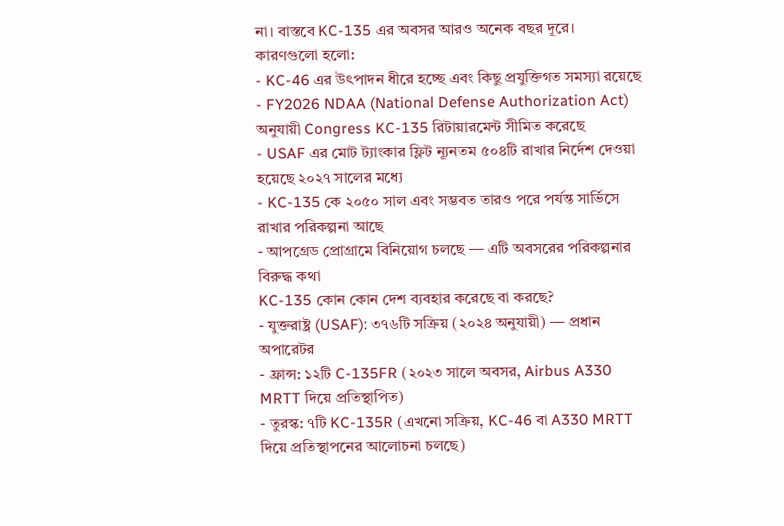না। বাস্তবে KC-135 এর অবসর আরও অনেক বছর দূরে। কারণগুলো হলো:
- KC-46 এর উৎপাদন ধীরে হচ্ছে এবং কিছু প্রযুক্তিগত সমস্যা রয়েছে
- FY2026 NDAA (National Defense Authorization Act) অনুযায়ী Congress KC-135 রিটায়ারমেন্ট সীমিত করেছে
- USAF এর মোট ট্যাংকার ফ্লিট ন্যূনতম ৫০৪টি রাখার নির্দেশ দেওয়া হয়েছে ২০২৭ সালের মধ্যে
- KC-135 কে ২০৫০ সাল এবং সম্ভবত তারও পরে পর্যন্ত সার্ভিসে রাখার পরিকল্পনা আছে
- আপগ্রেড প্রোগ্রামে বিনিয়োগ চলছে — এটি অবসরের পরিকল্পনার বিরুদ্ধ কথা
KC-135 কোন কোন দেশ ব্যবহার করেছে বা করছে?
- যুক্তরাষ্ট্র (USAF): ৩৭৬টি সক্রিয় (২০২৪ অনুযায়ী) — প্রধান অপারেটর
- ফ্রান্স: ১২টি C-135FR (২০২৩ সালে অবসর, Airbus A330 MRTT দিয়ে প্রতিস্থাপিত)
- তুরস্ক: ৭টি KC-135R (এখনো সক্রিয়, KC-46 বা A330 MRTT দিয়ে প্রতিস্থাপনের আলোচনা চলছে)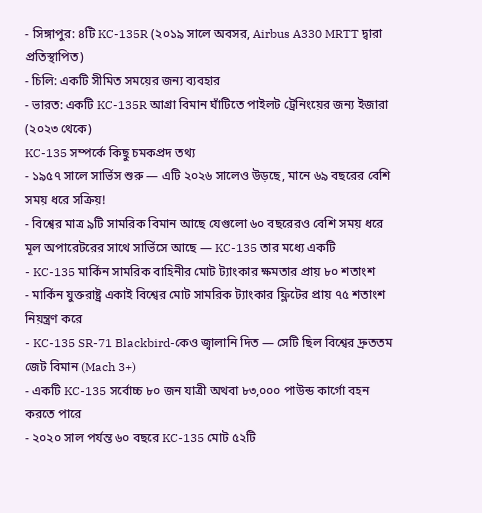- সিঙ্গাপুর: ৪টি KC-135R (২০১৯ সালে অবসর, Airbus A330 MRTT দ্বারা প্রতিস্থাপিত)
- চিলি: একটি সীমিত সময়ের জন্য ব্যবহার
- ভারত: একটি KC-135R আগ্রা বিমান ঘাঁটিতে পাইলট ট্রেনিংয়ের জন্য ইজারা (২০২৩ থেকে)
KC-135 সম্পর্কে কিছু চমকপ্রদ তথ্য
- ১৯৫৭ সালে সার্ভিস শুরু — এটি ২০২৬ সালেও উড়ছে, মানে ৬৯ বছরের বেশি সময় ধরে সক্রিয়!
- বিশ্বের মাত্র ৯টি সামরিক বিমান আছে যেগুলো ৬০ বছরেরও বেশি সময় ধরে মূল অপারেটরের সাথে সার্ভিসে আছে — KC-135 তার মধ্যে একটি
- KC-135 মার্কিন সামরিক বাহিনীর মোট ট্যাংকার ক্ষমতার প্রায় ৮০ শতাংশ
- মার্কিন যুক্তরাষ্ট্র একাই বিশ্বের মোট সামরিক ট্যাংকার ফ্লিটের প্রায় ৭৫ শতাংশ নিয়ন্ত্রণ করে
- KC-135 SR-71 Blackbird-কেও জ্বালানি দিত — সেটি ছিল বিশ্বের দ্রুততম জেট বিমান (Mach 3+)
- একটি KC-135 সর্বোচ্চ ৮০ জন যাত্রী অথবা ৮৩,০০০ পাউন্ড কার্গো বহন করতে পারে
- ২০২০ সাল পর্যন্ত ৬০ বছরে KC-135 মোট ৫২টি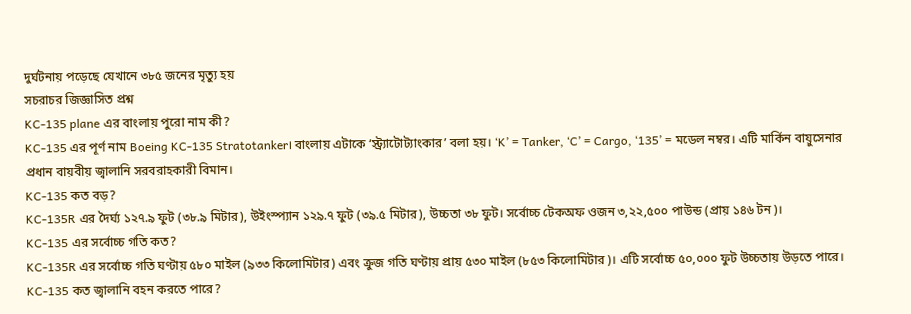দুর্ঘটনায় পড়েছে যেখানে ৩৮৫ জনের মৃত্যু হয়
সচরাচর জিজ্ঞাসিত প্রশ্ন
KC-135 plane এর বাংলায় পুরো নাম কী?
KC-135 এর পূর্ণ নাম Boeing KC-135 Stratotanker। বাংলায় এটাকে ‘স্ট্র্যাটোট্যাংকার’ বলা হয়। ‘K’ = Tanker, ‘C’ = Cargo, ‘135’ = মডেল নম্বর। এটি মার্কিন বায়ুসেনার প্রধান বায়বীয় জ্বালানি সরবরাহকারী বিমান।
KC-135 কত বড়?
KC-135R এর দৈর্ঘ্য ১২৭.৯ ফুট (৩৮.৯ মিটার), উইংস্প্যান ১২৯.৭ ফুট (৩৯.৫ মিটার), উচ্চতা ৩৮ ফুট। সর্বোচ্চ টেকঅফ ওজন ৩,২২,৫০০ পাউন্ড (প্রায় ১৪৬ টন)।
KC-135 এর সর্বোচ্চ গতি কত?
KC-135R এর সর্বোচ্চ গতি ঘণ্টায় ৫৮০ মাইল (৯৩৩ কিলোমিটার) এবং ক্রুজ গতি ঘণ্টায় প্রায় ৫৩০ মাইল (৮৫৩ কিলোমিটার)। এটি সর্বোচ্চ ৫০,০০০ ফুট উচ্চতায় উড়তে পারে।
KC-135 কত জ্বালানি বহন করতে পারে?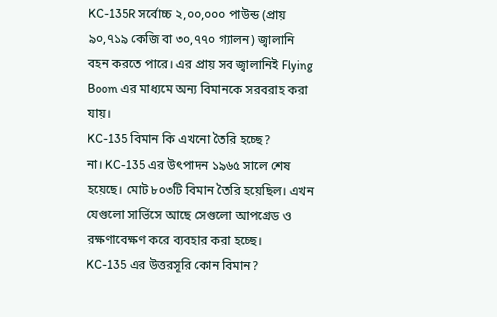KC-135R সর্বোচ্চ ২,০০,০০০ পাউন্ড (প্রায় ৯০,৭১৯ কেজি বা ৩০,৭৭০ গ্যালন) জ্বালানি বহন করতে পারে। এর প্রায় সব জ্বালানিই Flying Boom এর মাধ্যমে অন্য বিমানকে সরবরাহ করা যায়।
KC-135 বিমান কি এখনো তৈরি হচ্ছে?
না। KC-135 এর উৎপাদন ১৯৬৫ সালে শেষ হয়েছে। মোট ৮০৩টি বিমান তৈরি হয়েছিল। এখন যেগুলো সার্ভিসে আছে সেগুলো আপগ্রেড ও রক্ষণাবেক্ষণ করে ব্যবহার করা হচ্ছে।
KC-135 এর উত্তরসূরি কোন বিমান?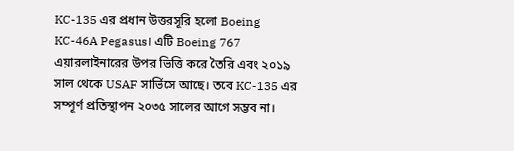KC-135 এর প্রধান উত্তরসূরি হলো Boeing KC-46A Pegasus। এটি Boeing 767 এয়ারলাইনারের উপর ভিত্তি করে তৈরি এবং ২০১৯ সাল থেকে USAF সার্ভিসে আছে। তবে KC-135 এর সম্পূর্ণ প্রতিস্থাপন ২০৩৫ সালের আগে সম্ভব না।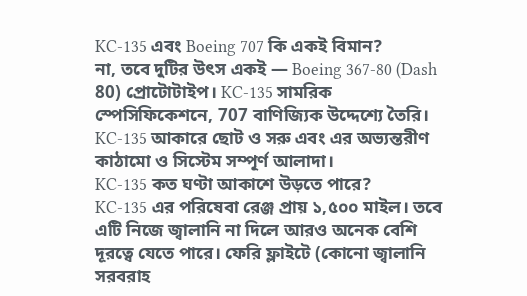KC-135 এবং Boeing 707 কি একই বিমান?
না, তবে দুটির উৎস একই — Boeing 367-80 (Dash 80) প্রোটোটাইপ। KC-135 সামরিক স্পেসিফিকেশনে, 707 বাণিজ্যিক উদ্দেশ্যে তৈরি। KC-135 আকারে ছোট ও সরু এবং এর অভ্যন্তরীণ কাঠামো ও সিস্টেম সম্পূর্ণ আলাদা।
KC-135 কত ঘণ্টা আকাশে উড়তে পারে?
KC-135 এর পরিষেবা রেঞ্জ প্রায় ১,৫০০ মাইল। তবে এটি নিজে জ্বালানি না দিলে আরও অনেক বেশি দূরত্বে যেতে পারে। ফেরি ফ্লাইটে (কোনো জ্বালানি সরবরাহ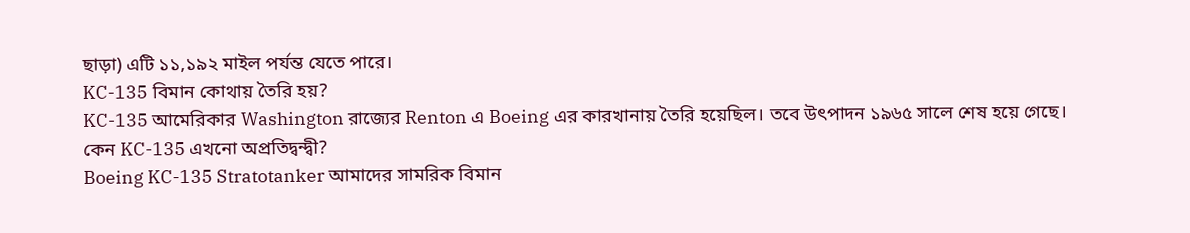ছাড়া) এটি ১১,১৯২ মাইল পর্যন্ত যেতে পারে।
KC-135 বিমান কোথায় তৈরি হয়?
KC-135 আমেরিকার Washington রাজ্যের Renton এ Boeing এর কারখানায় তৈরি হয়েছিল। তবে উৎপাদন ১৯৬৫ সালে শেষ হয়ে গেছে।
কেন KC-135 এখনো অপ্রতিদ্বন্দ্বী?
Boeing KC-135 Stratotanker আমাদের সামরিক বিমান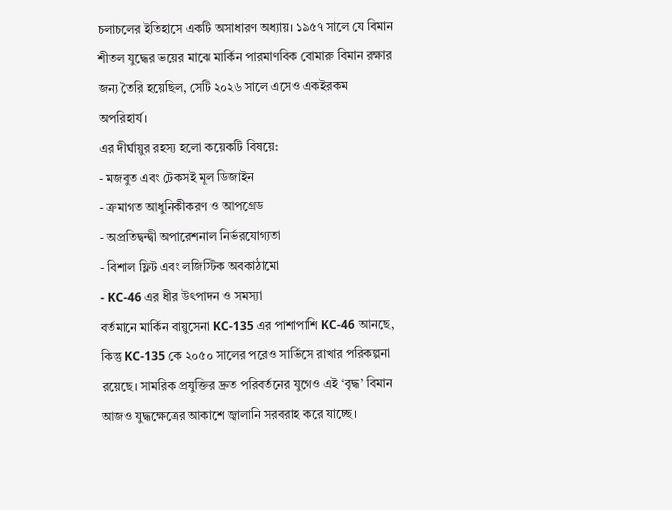চলাচলের ইতিহাসে একটি অসাধারণ অধ্যায়। ১৯৫৭ সালে যে বিমান শীতল যুদ্ধের ভয়ের মাঝে মার্কিন পারমাণবিক বোমারু বিমান রক্ষার জন্য তৈরি হয়েছিল, সেটি ২০২৬ সালে এসেও একইরকম অপরিহার্য।
এর দীর্ঘায়ুর রহস্য হলো কয়েকটি বিষয়ে:
- মজবুত এবং টেকসই মূল ডিজাইন
- ক্রমাগত আধুনিকীকরণ ও আপগ্রেড
- অপ্রতিদ্বন্দ্বী অপারেশনাল নির্ভরযোগ্যতা
- বিশাল ফ্লিট এবং লজিস্টিক অবকাঠামো
- KC-46 এর ধীর উৎপাদন ও সমস্যা
বর্তমানে মার্কিন বায়ুসেনা KC-135 এর পাশাপাশি KC-46 আনছে, কিন্তু KC-135 কে ২০৫০ সালের পরেও সার্ভিসে রাখার পরিকল্পনা রয়েছে। সামরিক প্রযুক্তির দ্রুত পরিবর্তনের যুগেও এই ‘বৃদ্ধ’ বিমান আজও যুদ্ধক্ষেত্রের আকাশে জ্বালানি সরবরাহ করে যাচ্ছে।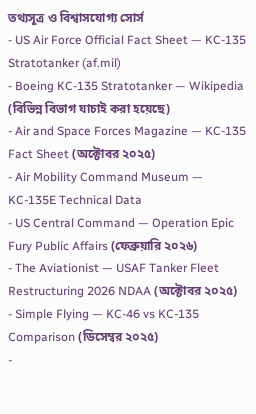তথ্যসূত্র ও বিশ্বাসযোগ্য সোর্স
- US Air Force Official Fact Sheet — KC-135 Stratotanker (af.mil)
- Boeing KC-135 Stratotanker — Wikipedia (বিভিন্ন বিভাগ যাচাই করা হয়েছে)
- Air and Space Forces Magazine — KC-135 Fact Sheet (অক্টোবর ২০২৫)
- Air Mobility Command Museum — KC-135E Technical Data
- US Central Command — Operation Epic Fury Public Affairs (ফেব্রুয়ারি ২০২৬)
- The Aviationist — USAF Tanker Fleet Restructuring 2026 NDAA (অক্টোবর ২০২৫)
- Simple Flying — KC-46 vs KC-135 Comparison (ডিসেম্বর ২০২৫)
-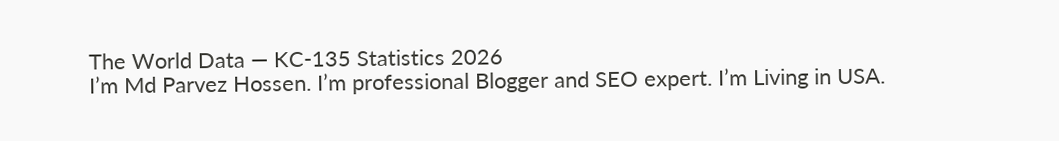The World Data — KC-135 Statistics 2026
I’m Md Parvez Hossen. I’m professional Blogger and SEO expert. I’m Living in USA.